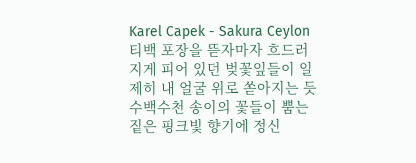Karel Capek - Sakura Ceylon
티백 포장을 뜯자마자 흐드러지게 피어 있던 벚꽃잎들이 일제히 내 얼굴 위로 쏟아지는 듯
수백수천 송이의 꽃들이 뿜는 짙은 핑크빛 향기에 정신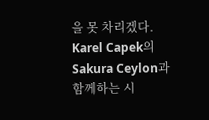을 못 차리겠다.
Karel Capek의 Sakura Ceylon과 함께하는 시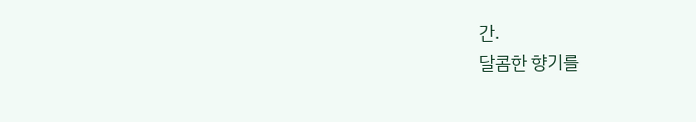간.
달콤한 향기를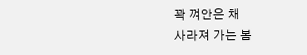꽉 껴안은 채
사라져 가는 봄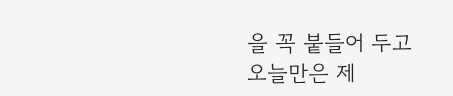을 꼭 붙들어 두고
오늘만은 제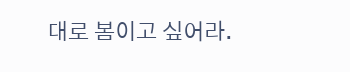대로 봄이고 싶어라.